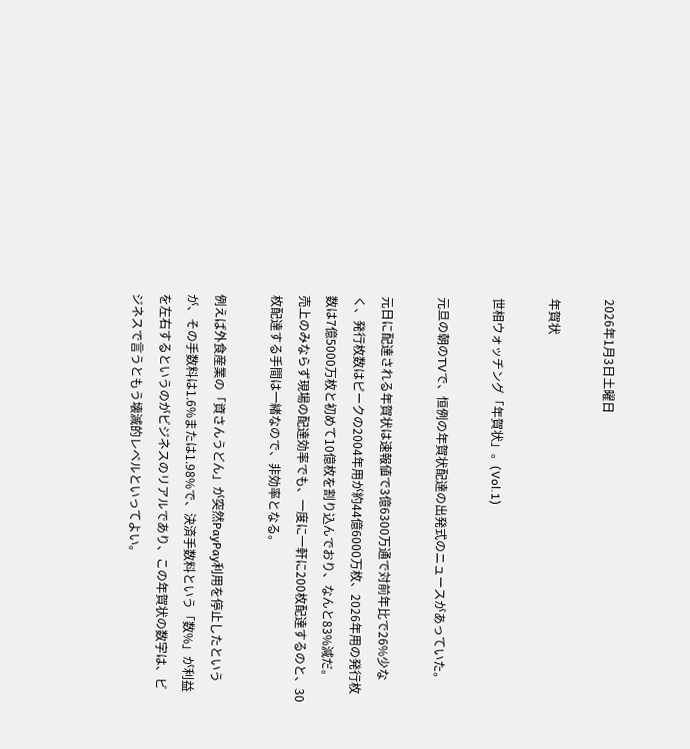2026年1月3日土曜日

年賀状

世相ウォッチング「年賀状」。(Vol.1)

元旦の朝のTVで、恒例の年賀状配達の出発式のニュースがあっていた。

元日に配達される年賀状は速報値で3億6300万通で対前年比で26%少なく、発行枚数はピークの2004年用が約44億6000万枚、2026年用の発行枚数は7億5000万枚と初めて10億枚を割り込んでおり、なんと83%減だ。
売上のみならず現場の配達効率でも、一度に一軒に200枚配達するのと、30枚配達する手間は一緒なので、非効率となる。

例えば外食産業の「資さんうどん」が突然PayPay利用を停止したというが、その手数料は1.6%または1.98%で、決済手数料という「数%」が利益を左右するというのがビジネスのリアルであり、この年賀状の数字は、ビジネスで言うともう壊滅的レベルといってよい。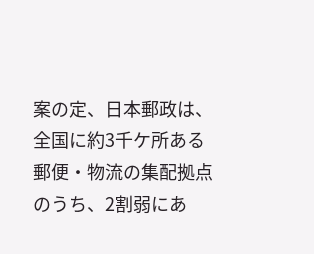案の定、日本郵政は、全国に約3千ケ所ある郵便・物流の集配拠点のうち、2割弱にあ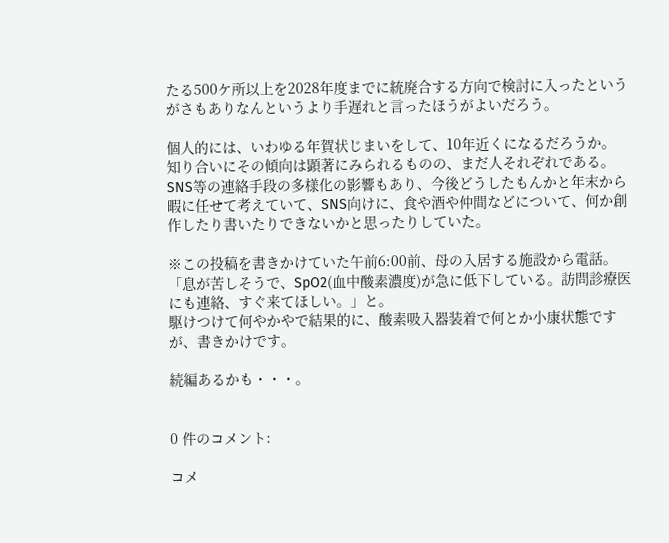たる500ケ所以上を2028年度までに統廃合する方向で検討に入ったというがさもありなんというより手遅れと言ったほうがよいだろう。

個人的には、いわゆる年賀状じまいをして、10年近くになるだろうか。
知り合いにその傾向は顕著にみられるものの、まだ人それぞれである。
SNS等の連絡手段の多様化の影響もあり、今後どうしたもんかと年末から暇に任せて考えていて、SNS向けに、食や酒や仲間などについて、何か創作したり書いたりできないかと思ったりしていた。

※この投稿を書きかけていた午前6:00前、母の入居する施設から電話。
「息が苦しそうで、SpO2(血中酸素濃度)が急に低下している。訪問診療医にも連絡、すぐ来てほしい。」と。
駆けつけて何やかやで結果的に、酸素吸入器装着で何とか小康状態ですが、書きかけです。

続編あるかも・・・。


0 件のコメント:

コメ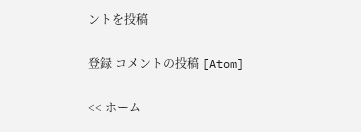ントを投稿

登録 コメントの投稿 [Atom]

<< ホーム